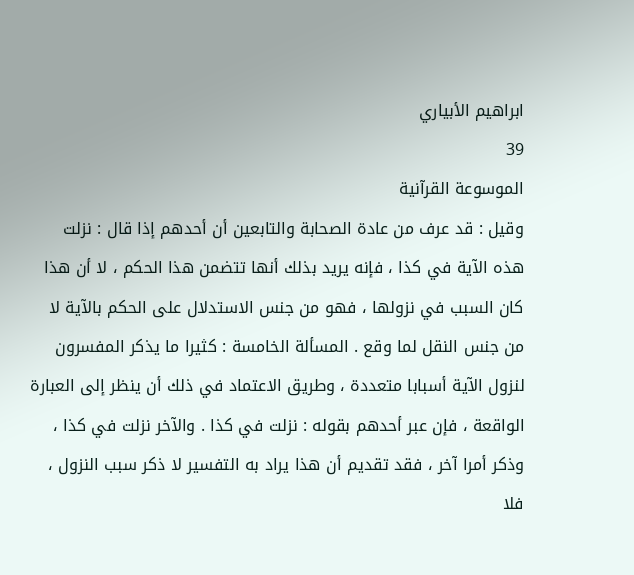ابراهيم الأبياري
39
الموسوعة القرآنية
وقيل : قد عرف من عادة الصحابة والتابعين أن أحدهم إذا قال : نزلت هذه الآية في كذا ، فإنه يريد بذلك أنها تتضمن هذا الحكم ، لا أن هذا كان السبب في نزولها ، فهو من جنس الاستدلال على الحكم بالآية لا من جنس النقل لما وقع . المسألة الخامسة : كثيرا ما يذكر المفسرون لنزول الآية أسبابا متعددة ، وطريق الاعتماد في ذلك أن ينظر إلى العبارة الواقعة ، فإن عبر أحدهم بقوله : نزلت في كذا . والآخر نزلت في كذا ، وذكر أمرا آخر ، فقد تقديم أن هذا يراد به التفسير لا ذكر سبب النزول ، فلا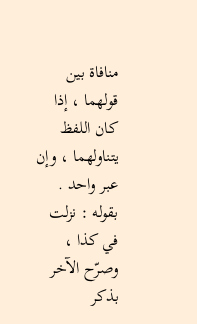منافاة بين قولهما ، إذا كان اللفظ يتناولهما ، وإن عبر واحد . بقوله : نزلت في كذا ، وصرّح الآخر بذكر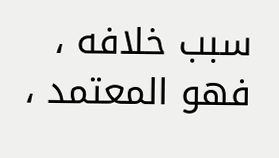سبب خلافه ، فهو المعتمد ،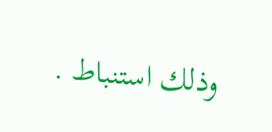وذلك استنباط .